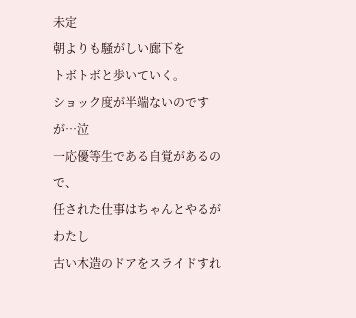未定
朝よりも騒がしい廊下を
トボトボと歩いていく。
ショック度が半端ないのですが…泣
一応優等生である自覚があるので、
任された仕事はちゃんとやるがわたし
古い木造のドアをスライドすれ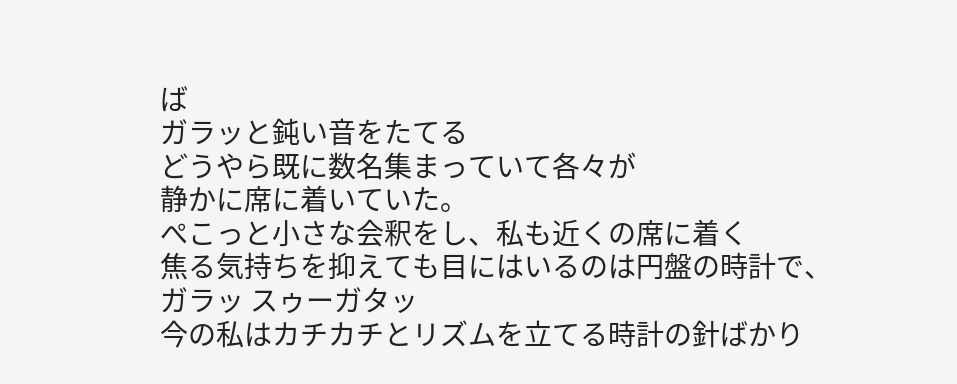ば
ガラッと鈍い音をたてる
どうやら既に数名集まっていて各々が
静かに席に着いていた。
ぺこっと小さな会釈をし、私も近くの席に着く
焦る気持ちを抑えても目にはいるのは円盤の時計で、
ガラッ スゥーガタッ
今の私はカチカチとリズムを立てる時計の針ばかり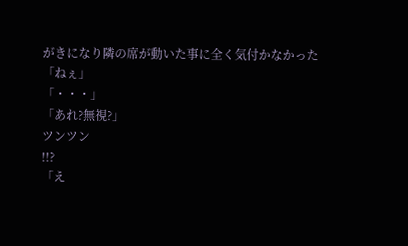がきになり隣の席が動いた事に全く気付かなかった
「ねぇ」
「・・・」
「あれ?無視?」
ツンツン
!!?
「え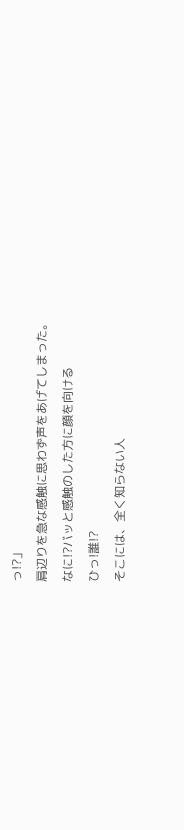っ!?」
肩辺りを急な感触に思わず声をあげてしまった。
なに!?バッと感触のした方に顔を向ける
ひっ!誰!?
そこには、全く知らない人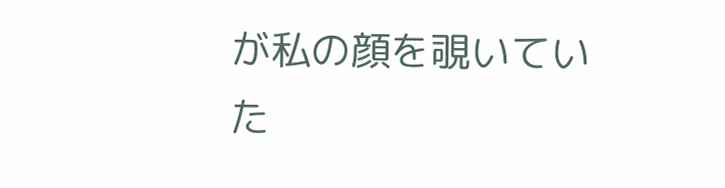が私の顔を覗いていた